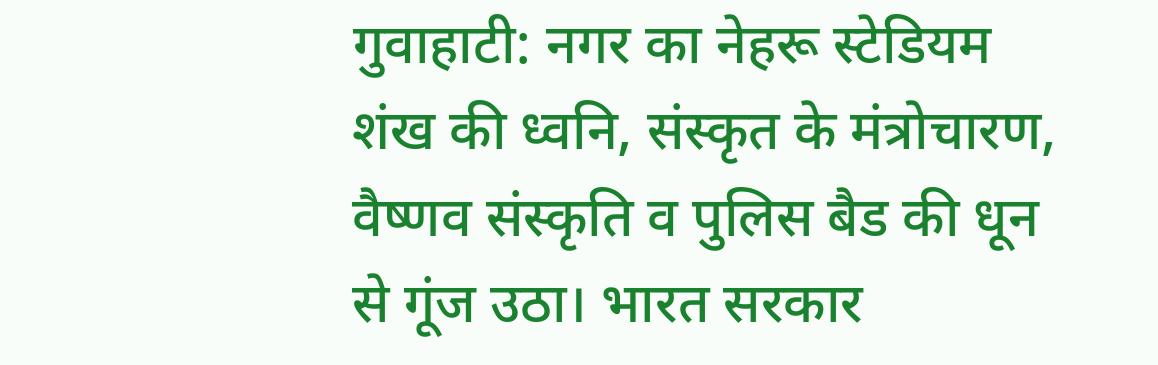गुवाहाटी: नगर का नेहरू स्टेडियम शंख की ध्वनि, संस्कृत के मंत्रोचारण, वैष्णव संस्कृति व पुलिस बैड की धून से गूंज उठा। भारत सरकार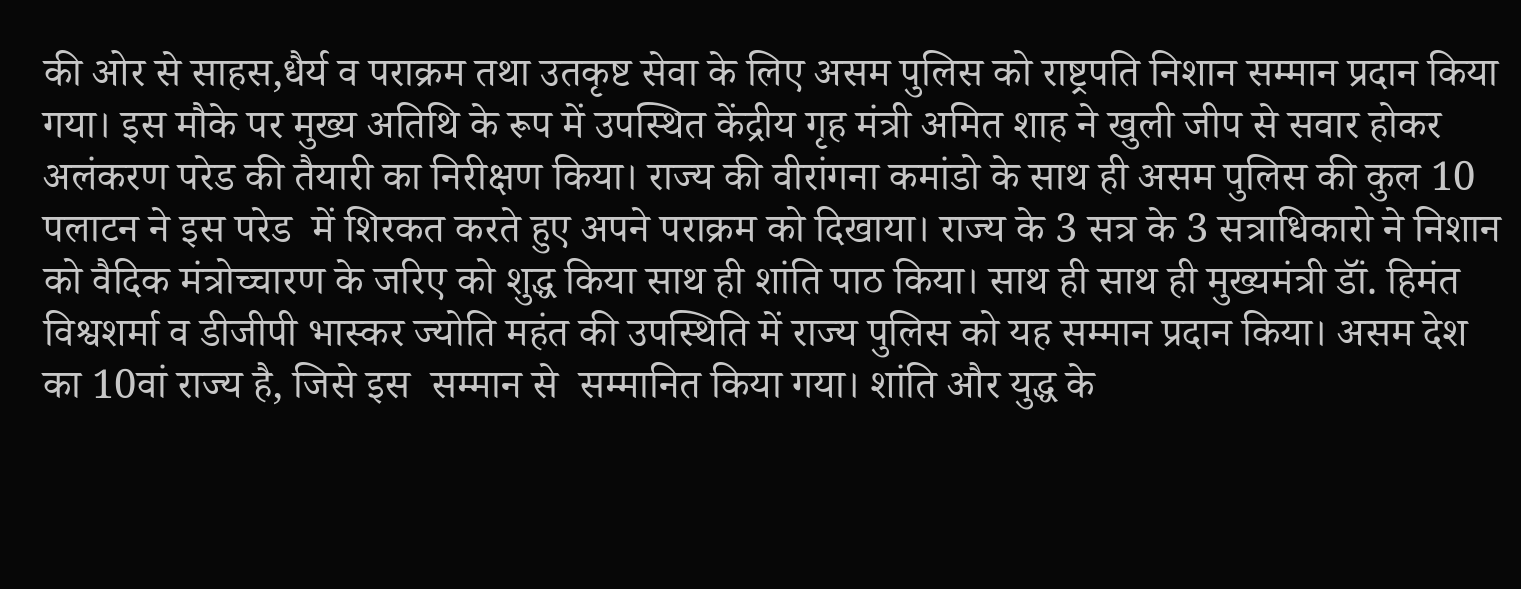की ओर से साहस,धैर्य व पराक्रम तथा उतकृष्ट सेवा के लिए असम पुलिस को राष्ट्रपति निशान सम्मान प्रदान किया गया। इस मौके पर मुख्य अतिथि के रूप में उपस्थित केंद्रीय गृह मंत्री अमित शाह ने खुली जीप से सवार होकर अलंकरण परेड की तैयारी का निरीक्षण किया। राज्य की वीरांगना कमांडो के साथ ही असम पुलिस की कुल 10 पलाटन ने इस परेड  में शिरकत करते हुए अपने पराक्रम को दिखाया। राज्य के 3 सत्र के 3 सत्राधिकारो ने निशान को वैदिक मंत्रोच्चारण के जरिए को शुद्ध किया साथ ही शांति पाठ किया। साथ ही साथ ही मुख्यमंत्री डॉं. हिमंत विश्वशर्मा व डीजीपी भास्कर ज्योति महंत की उपस्थिति में राज्य पुलिस को यह सम्मान प्रदान किया। असम देश का 10वां राज्य है, जिसे इस  सम्मान से  सम्मानित किया गया। शांति और युद्ध के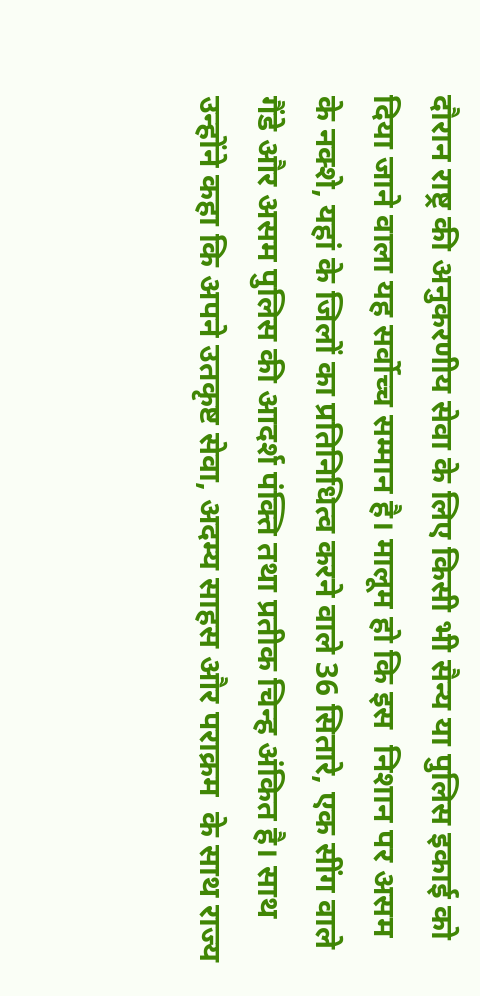दौरान राष्ट्र की अनुकरणीय सेवा के लिए किसी भी सैन्य या पुलिस इकाई को दिया जाने वाला यह सर्वोच्च सम्मान है। मालूम हो कि इस  निशान पर असम के नक्शे, यहां के जिलों का प्रतिनिधित्व करने वाले 36 सितारे, एक सींग वाले गैंडे और असम पुलिस की आदर्श पंक्ति तथा प्रतीक चिन्ह अंकित है। साथ उन्होंने कहा कि अपने उतकृष्ट सेवा, अदम्य साहस और पराक्रम  के साथ राज्य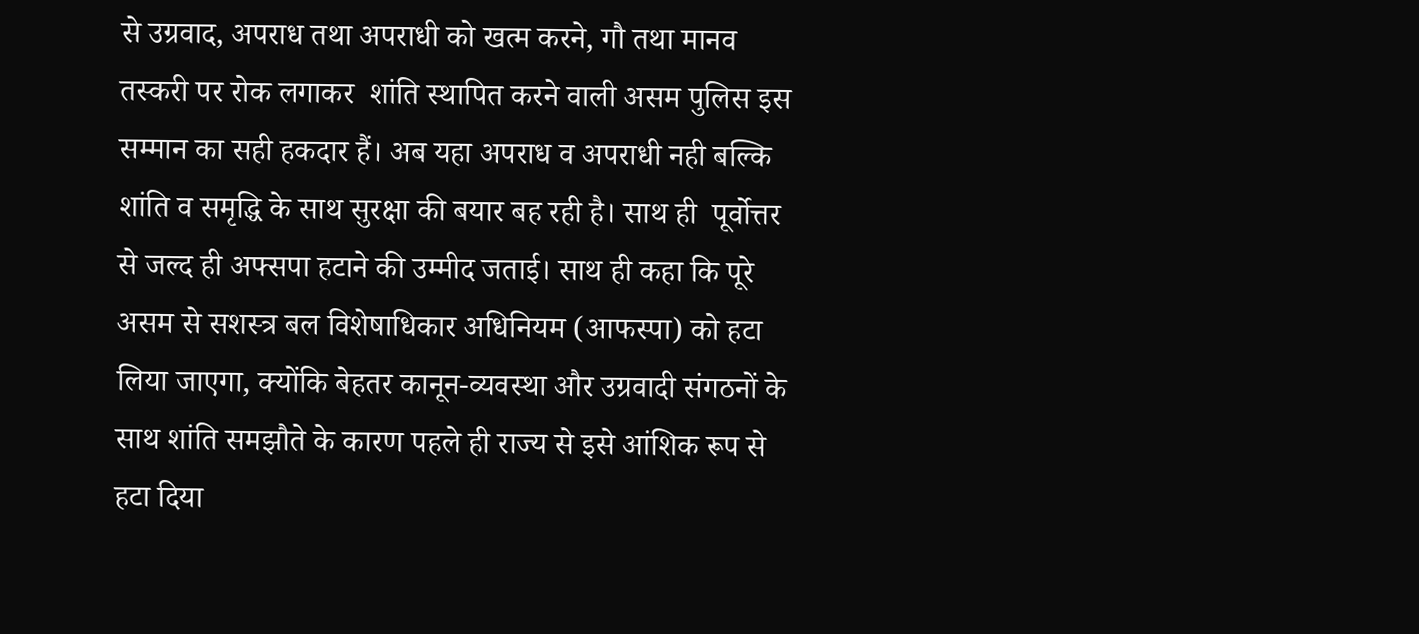से उग्रवाद, अपराध तथा अपराधी को खत्म करने, गौ तथा मानव तस्करी पर रोक लगाकर  शांति स्थापित करने वाली असम पुलिस इस सम्मान का सही हकदार हैं। अब यहा अपराध व अपराधी नही बल्कि शांति व समृद्धि के साथ सुरक्षा की बयार बह रही है। साथ ही  पूर्वोत्तर से जल्द ही अफ्सपा हटाने की उम्मीद जताई। साथ ही कहा कि पूरे असम से सशस्त्र बल विशेषाधिकार अधिनियम (आफस्पा) को हटा लिया जाएगा, क्योंकि बेहतर कानून-व्यवस्था और उग्रवादी संगठनों के साथ शांति समझौते के कारण पहले ही राज्य से इसे आंशिक रूप से हटा दिया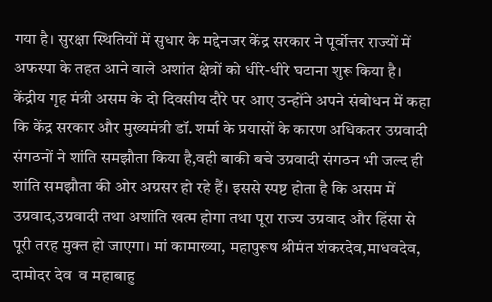गया है। सुरक्षा स्थितियों में सुधार के मद्देनजर केंद्र सरकार ने पूर्वोत्तर राज्यों में अफस्पा के तहत आने वाले अशांत क्षेत्रों को धीरे-धीरे घटाना शुरू किया है। केंद्रीय गृह मंत्री असम के दो दिवसीय दौरे पर आए उन्होंने अपने संबोधन में कहा कि केंद्र सरकार और मुख्यमंत्री डॉ. शर्मा के प्रयासों के कारण अधिकतर उग्रवादी संगठनों ने शांति समझौता किया है,वही बाकी बचे उग्रवादी संगठन भी जल्द ही शांति समझौता की ओर अग्रसर हो रहे हैं। इससे स्पष्ट होता है कि असम में उग्रवाद,उग्रवादी तथा अशांति खत्म होगा तथा पूरा राज्य उग्रवाद और हिंसा से पूरी तरह मुक्त हो जाएगा। मां कामाख्या, महापुरूष श्रीमंत शंकरदेव,माधवदेव, दामोदर देव  व महाबाहु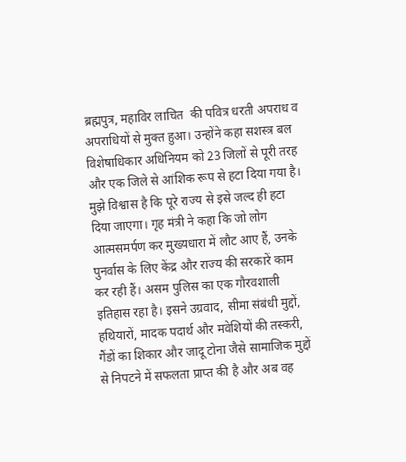ब्रह्मपुत्र, महाविर लाचित  की पवित्र धरती अपराध व अपराधियों से मुक्त हुआ। उन्होंने कहा सशस्त्र बल विशेषाधिकार अधिनियम को 23 जिलों से पूरी तरह और एक जिले से आंशिक रूप से हटा दिया गया है। मुझे विश्वास है कि पूरे राज्य से इसे जल्द ही हटा दिया जाएगा। गृह मंत्री ने कहा कि जो लोग आत्मसमर्पण कर मुख्यधारा में लौट आए हैं, उनके पुनर्वास के लिए केंद्र और राज्य की सरकारें काम कर रही हैं। असम पुलिस का एक गौरवशाली इतिहास रहा है। इसने उग्रवाद, सीमा संबंधी मुद्दों, हथियारों, मादक पदार्थ और मवेशियों की तस्करी, गैंडों का शिकार और जादू टोना जैसे सामाजिक मुद्दों से निपटने में सफलता प्राप्त की है और अब वह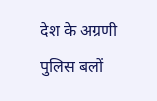देश के अग्रणी पुलिस बलों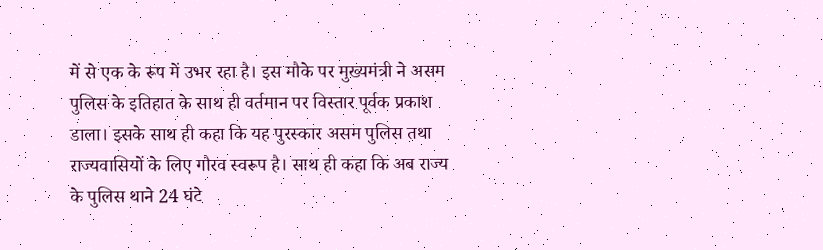में से एक के रूप में उभर रहा है। इस मौके पर मुख्यमंत्री ने असम पुलिस के इतिहात के साथ ही वर्तमान पर विस्तार पूर्वक प्रकाश डाला। इसके साथ ही कहा कि यह पुरस्कार असम पुलिस तथा राज्यवासियों के लिए गौरव स्वरूप है। साथ ही कहा कि अब राज्य के पुलिस थाने 24 घंटे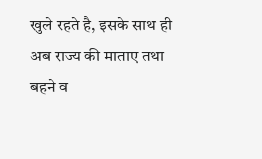खुले रहते है, इसके साथ ही अब राज्य की माताए तथा बहने व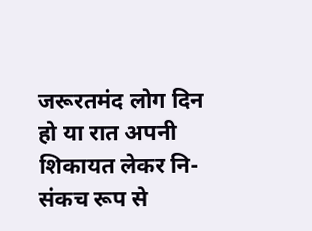जरूरतमंद लोग दिन हो या रात अपनी शिकायत लेकर नि-संकच रूप से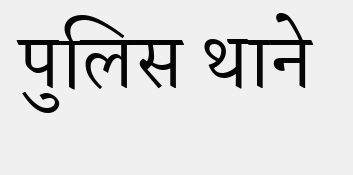पुलिस थाने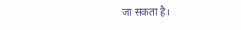जा सकता है।